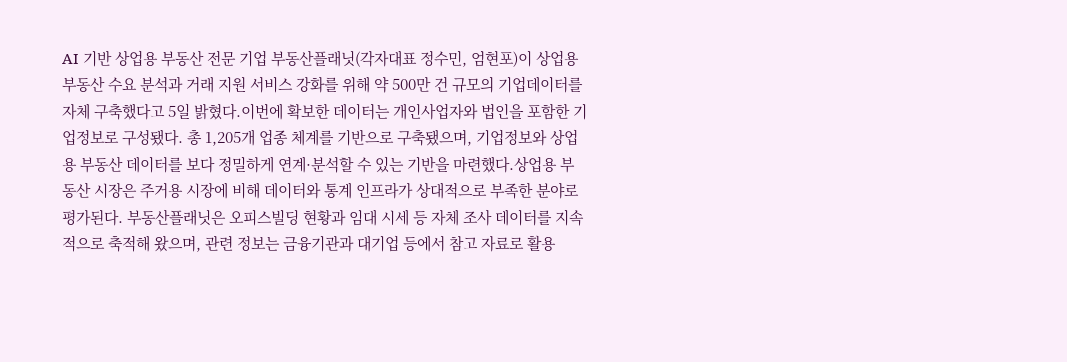AI 기반 상업용 부동산 전문 기업 부동산플래닛(각자대표 정수민, 엄현포)이 상업용 부동산 수요 분석과 거래 지원 서비스 강화를 위해 약 500만 건 규모의 기업데이터를 자체 구축했다고 5일 밝혔다.이번에 확보한 데이터는 개인사업자와 법인을 포함한 기업정보로 구성됐다. 총 1,205개 업종 체계를 기반으로 구축됐으며, 기업정보와 상업용 부동산 데이터를 보다 정밀하게 연계·분석할 수 있는 기반을 마련했다.상업용 부동산 시장은 주거용 시장에 비해 데이터와 통계 인프라가 상대적으로 부족한 분야로 평가된다. 부동산플래닛은 오피스빌딩 현황과 임대 시세 등 자체 조사 데이터를 지속적으로 축적해 왔으며, 관련 정보는 금융기관과 대기업 등에서 참고 자료로 활용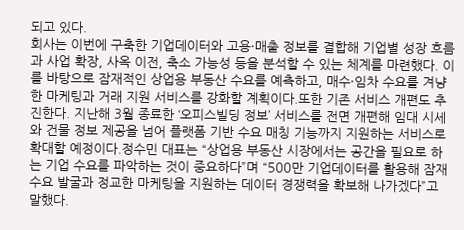되고 있다.
회사는 이번에 구축한 기업데이터와 고용·매출 정보를 결합해 기업별 성장 흐름과 사업 확장, 사옥 이전, 축소 가능성 등을 분석할 수 있는 체계를 마련했다. 이를 바탕으로 잠재적인 상업용 부동산 수요를 예측하고, 매수·임차 수요를 겨냥한 마케팅과 거래 지원 서비스를 강화할 계획이다.또한 기존 서비스 개편도 추진한다. 지난해 3월 종료한 ‘오피스빌딩 정보’ 서비스를 전면 개편해 임대 시세와 건물 정보 제공을 넘어 플랫폼 기반 수요 매칭 기능까지 지원하는 서비스로 확대할 예정이다.정수민 대표는 “상업용 부동산 시장에서는 공간을 필요로 하는 기업 수요를 파악하는 것이 중요하다”며 “500만 기업데이터를 활용해 잠재 수요 발굴과 정교한 마케팅을 지원하는 데이터 경쟁력을 확보해 나가겠다”고 말했다.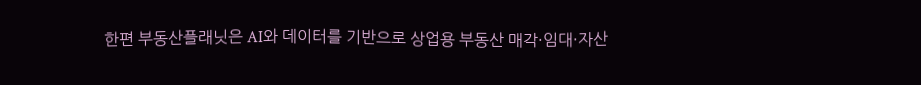한편 부동산플래닛은 AI와 데이터를 기반으로 상업용 부동산 매각·임대·자산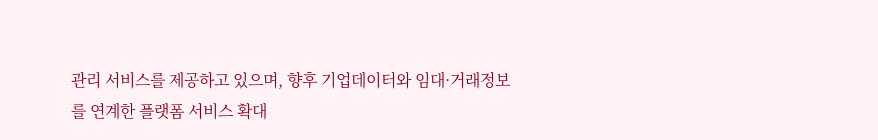관리 서비스를 제공하고 있으며, 향후 기업데이터와 임대·거래정보를 연계한 플랫폼 서비스 확대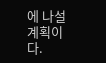에 나설 계획이다.